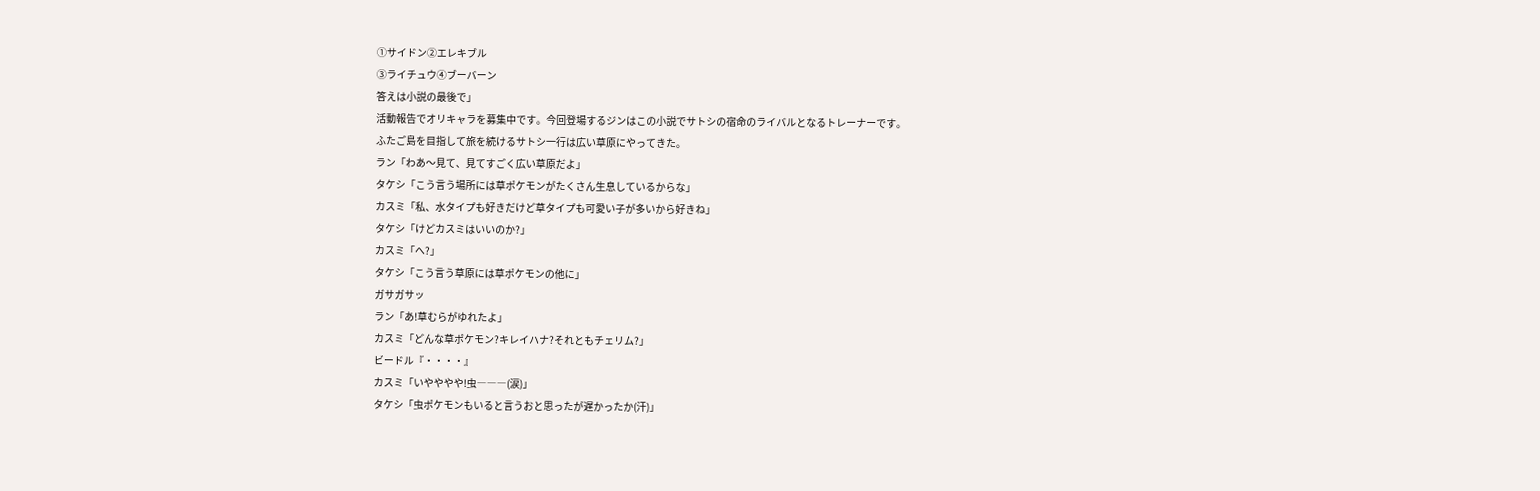①サイドン②エレキブル
③ライチュウ④ブーバーン
答えは小説の最後で」
活動報告でオリキャラを募集中です。今回登場するジンはこの小説でサトシの宿命のライバルとなるトレーナーです。
ふたご島を目指して旅を続けるサトシ一行は広い草原にやってきた。
ラン「わあ〜見て、見てすごく広い草原だよ」
タケシ「こう言う場所には草ポケモンがたくさん生息しているからな」
カスミ「私、水タイプも好きだけど草タイプも可愛い子が多いから好きね」
タケシ「けどカスミはいいのか?」
カスミ「へ?」
タケシ「こう言う草原には草ポケモンの他に」
ガサガサッ
ラン「あ!草むらがゆれたよ」
カスミ「どんな草ポケモン?キレイハナ?それともチェリム?」
ビードル『・・・・』
カスミ「いやややや!虫―――(涙)」
タケシ「虫ポケモンもいると言うおと思ったが遅かったか(汗)」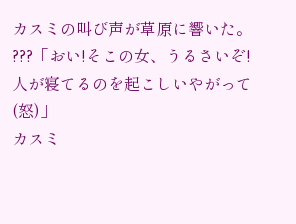カスミの叫び声が草原に響いた。
???「おい!そこの女、うるさいぞ!人が寝てるのを起こしいやがって(怒)」
カスミ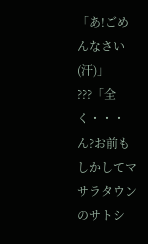「あ!ごめんなさい(汗)」
???「全く・・・ん?お前もしかしてマサラタウンのサトシ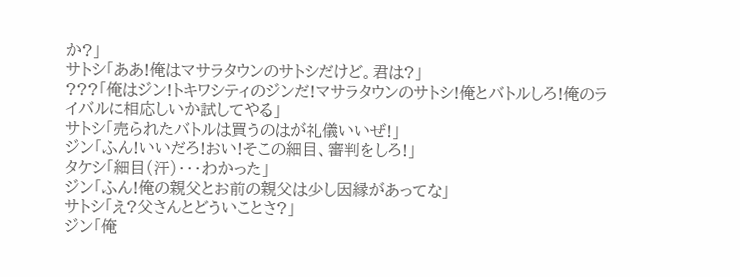か?」
サトシ「ああ!俺はマサラタウンのサトシだけど。君は?」
???「俺はジン!トキワシティのジンだ!マサラタウンのサトシ!俺とバトルしろ!俺のライバルに相応しいか試してやる」
サトシ「売られたバトルは買うのはが礼儀いいぜ!」
ジン「ふん!いいだろ!おい!そこの細目、審判をしろ!」
タケシ「細目(汗)・・・わかった」
ジン「ふん!俺の親父とお前の親父は少し因縁があってな」
サトシ「え?父さんとどういことさ?」
ジン「俺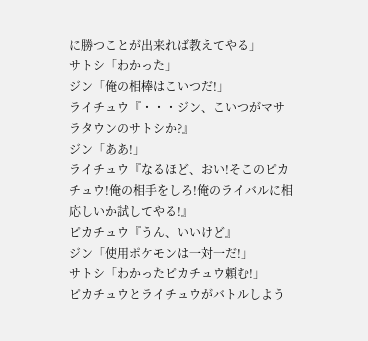に勝つことが出来れば教えてやる」
サトシ「わかった」
ジン「俺の相棒はこいつだ!」
ライチュウ『・・・ジン、こいつがマサラタウンのサトシか?』
ジン「ああ!」
ライチュウ『なるほど、おい!そこのピカチュウ!俺の相手をしろ!俺のライバルに相応しいか試してやる!』
ピカチュウ『うん、いいけど』
ジン「使用ポケモンは一対一だ!」
サトシ「わかったピカチュウ頼む!」
ピカチュウとライチュウがバトルしよう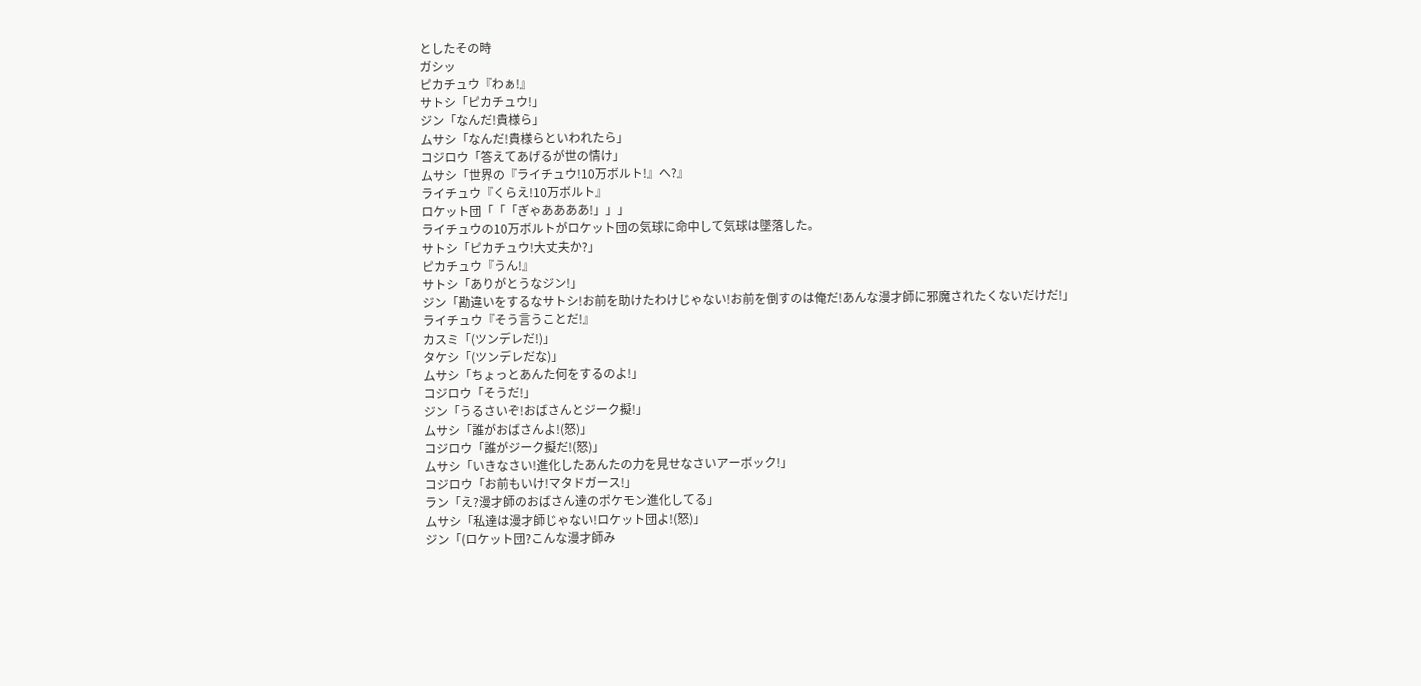としたその時
ガシッ
ピカチュウ『わぁ!』
サトシ「ピカチュウ!」
ジン「なんだ!貴様ら」
ムサシ「なんだ!貴様らといわれたら」
コジロウ「答えてあげるが世の情け」
ムサシ「世界の『ライチュウ!10万ボルト!』へ?』
ライチュウ『くらえ!10万ボルト』
ロケット団「「「ぎゃああああ!」」」
ライチュウの10万ボルトがロケット団の気球に命中して気球は墜落した。
サトシ「ピカチュウ!大丈夫か?」
ピカチュウ『うん!』
サトシ「ありがとうなジン!」
ジン「勘違いをするなサトシ!お前を助けたわけじゃない!お前を倒すのは俺だ!あんな漫才師に邪魔されたくないだけだ!」
ライチュウ『そう言うことだ!』
カスミ「(ツンデレだ!)」
タケシ「(ツンデレだな)」
ムサシ「ちょっとあんた何をするのよ!」
コジロウ「そうだ!」
ジン「うるさいぞ!おばさんとジーク擬!」
ムサシ「誰がおばさんよ!(怒)」
コジロウ「誰がジーク擬だ!(怒)」
ムサシ「いきなさい!進化したあんたの力を見せなさいアーボック!」
コジロウ「お前もいけ!マタドガース!」
ラン「え?漫才師のおばさん達のポケモン進化してる」
ムサシ「私達は漫才師じゃない!ロケット団よ!(怒)」
ジン「(ロケット団?こんな漫才師み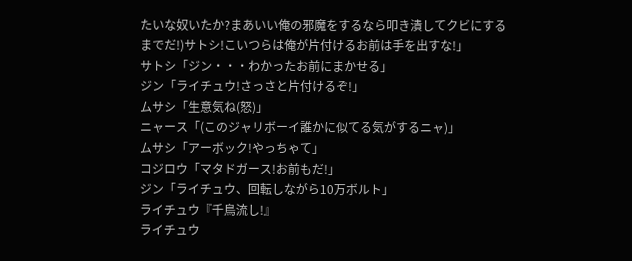たいな奴いたか?まあいい俺の邪魔をするなら叩き潰してクビにするまでだ!)サトシ!こいつらは俺が片付けるお前は手を出すな!」
サトシ「ジン・・・わかったお前にまかせる」
ジン「ライチュウ!さっさと片付けるぞ!」
ムサシ「生意気ね(怒)」
ニャース「(このジャリボーイ誰かに似てる気がするニャ)」
ムサシ「アーボック!やっちゃて」
コジロウ「マタドガース!お前もだ!」
ジン「ライチュウ、回転しながら10万ボルト」
ライチュウ『千鳥流し!』
ライチュウ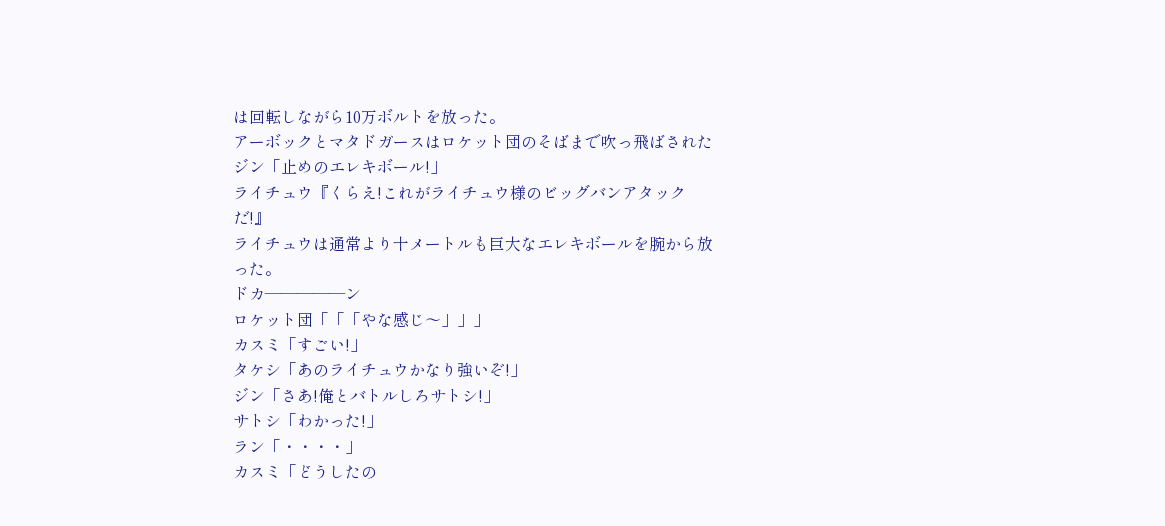は回転しながら10万ボルトを放った。
アーボックとマタドガースはロケット団のそばまで吹っ飛ばされた
ジン「止めのエレキボール!」
ライチュウ『くらえ!これがライチュウ様のビッグバンアタックだ!』
ライチュウは通常より十メートルも巨大なエレキボールを腕から放った。
ドカ―――――ン
ロケット団「「「やな感じ〜」」」
カスミ「すごい!」
タケシ「あのライチュウかなり強いぞ!」
ジン「さあ!俺とバトルしろサトシ!」
サトシ「わかった!」
ラン「・・・・」
カスミ「どうしたの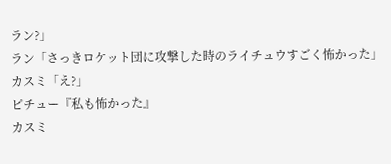ラン?」
ラン「さっきロケット団に攻撃した時のライチュウすごく怖かった」
カスミ「え?」
ピチュー『私も怖かった』
カスミ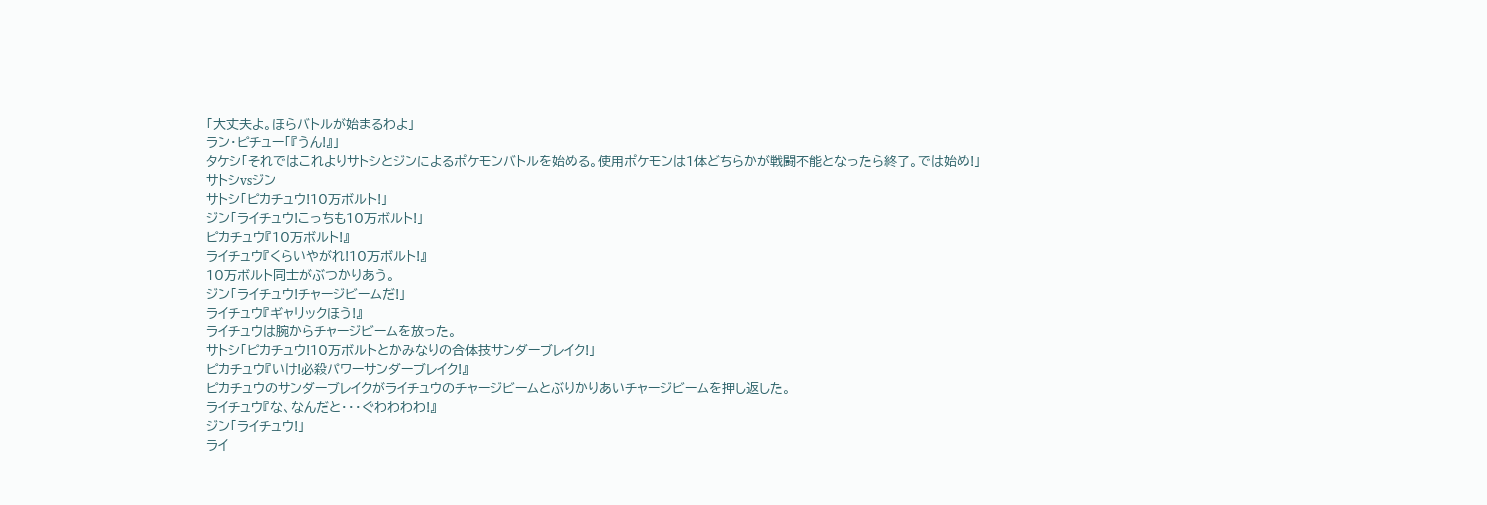「大丈夫よ。ほらバトルが始まるわよ」
ラン・ピチュー「『うん!』」
タケシ「それではこれよりサトシとジンによるポケモンバトルを始める。使用ポケモンは1体どちらかが戦闘不能となったら終了。では始め!」
サトシvsジン
サトシ「ピカチュウ!10万ボルト!」
ジン「ライチュウ!こっちも10万ボルト!」
ピカチュウ『10万ボルト!』
ライチュウ『くらいやがれ!10万ボルト!』
10万ボルト同士がぶつかりあう。
ジン「ライチュウ!チャージビームだ!」
ライチュウ『ギャリックほう!』
ライチュウは腕からチャージビームを放った。
サトシ「ピカチュウ!10万ボルトとかみなりの合体技サンダーブレイク!」
ピカチュウ『いけ!必殺パワーサンダーブレイク!』
ピカチュウのサンダーブレイクがライチュウのチャージビームとぶりかりあいチャージビームを押し返した。
ライチュウ『な、なんだと・・・ぐわわわわ!』
ジン「ライチュウ!」
ライ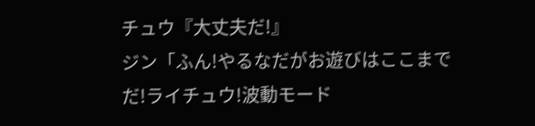チュウ『大丈夫だ!』
ジン「ふん!やるなだがお遊びはここまでだ!ライチュウ!波動モード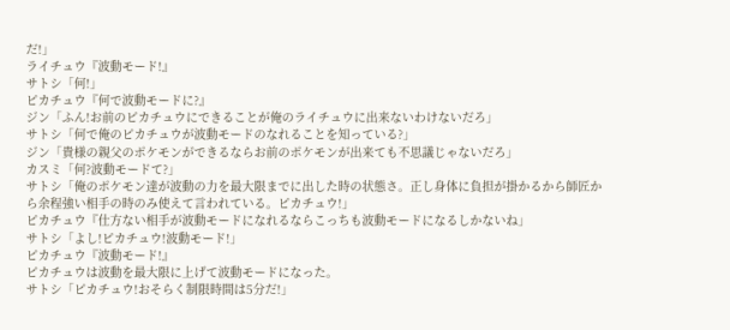だ!」
ライチュウ『波動モード!』
サトシ「何!」
ピカチュウ『何で波動モードに?』
ジン「ふん!お前のピカチュウにできることが俺のライチュウに出来ないわけないだろ」
サトシ「何で俺のピカチュウが波動モードのなれることを知っている?」
ジン「貴様の親父のポケモンができるならお前のポケモンが出来ても不思議じゃないだろ」
カスミ「何?波動モードて?」
サトシ「俺のポケモン達が波動の力を最大限までに出した時の状態さ。正し身体に負担が掛かるから師匠から余程強い相手の時のみ使えて言われている。ピカチュウ!」
ピカチュウ『仕方ない相手が波動モードになれるならこっちも波動モードになるしかないね」
サトシ「よし!ピカチュウ!波動モード!」
ピカチュウ『波動モード!』
ピカチュウは波動を最大限に上げて波動モードになった。
サトシ「ピカチュウ!おそらく制限時間は5分だ!」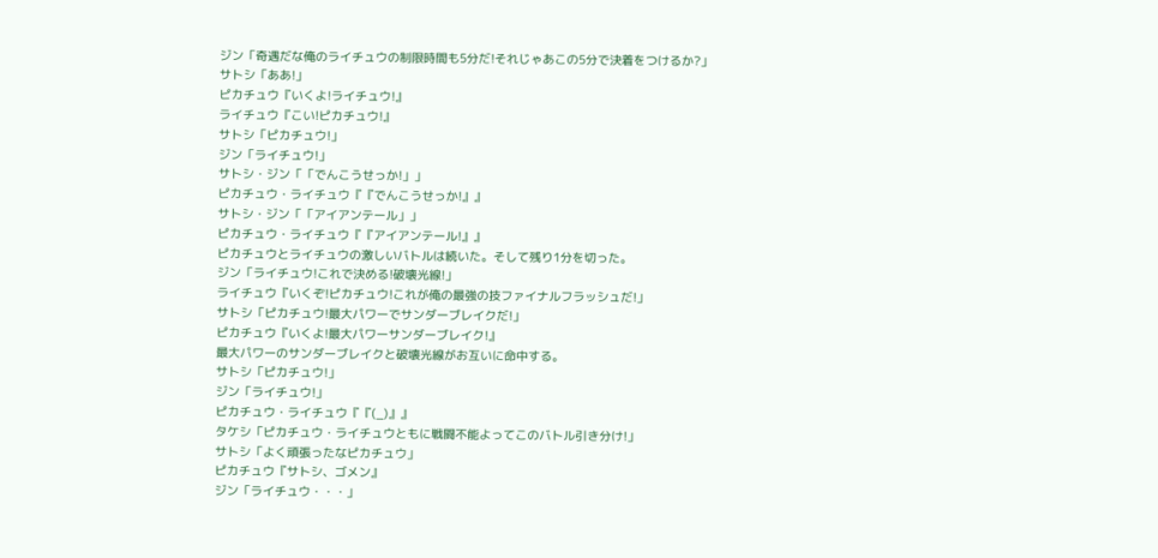ジン「奇遇だな俺のライチュウの制限時間も5分だ!それじゃあこの5分で決着をつけるか?」
サトシ「ああ!」
ピカチュウ『いくよ!ライチュウ!』
ライチュウ『こい!ピカチュウ!』
サトシ「ピカチュウ!」
ジン「ライチュウ!」
サトシ・ジン「「でんこうせっか!」」
ピカチュウ・ライチュウ『『でんこうせっか!』』
サトシ・ジン「「アイアンテール」」
ピカチュウ・ライチュウ『『アイアンテール!』』
ピカチュウとライチュウの激しいバトルは続いた。そして残り1分を切った。
ジン「ライチュウ!これで決める!破壊光線!」
ライチュウ『いくぞ!ピカチュウ!これが俺の最強の技ファイナルフラッシュだ!」
サトシ「ピカチュウ!最大パワーでサンダーブレイクだ!」
ピカチュウ『いくよ!最大パワーサンダーブレイク!』
最大パワーのサンダーブレイクと破壊光線がお互いに命中する。
サトシ「ピカチュウ!」
ジン「ライチュウ!」
ピカチュウ・ライチュウ『『(_)』』
タケシ「ピカチュウ・ライチュウともに戦闘不能よってこのバトル引き分け!」
サトシ「よく頑張ったなピカチュウ」
ピカチュウ『サトシ、ゴメン』
ジン「ライチュウ・・・」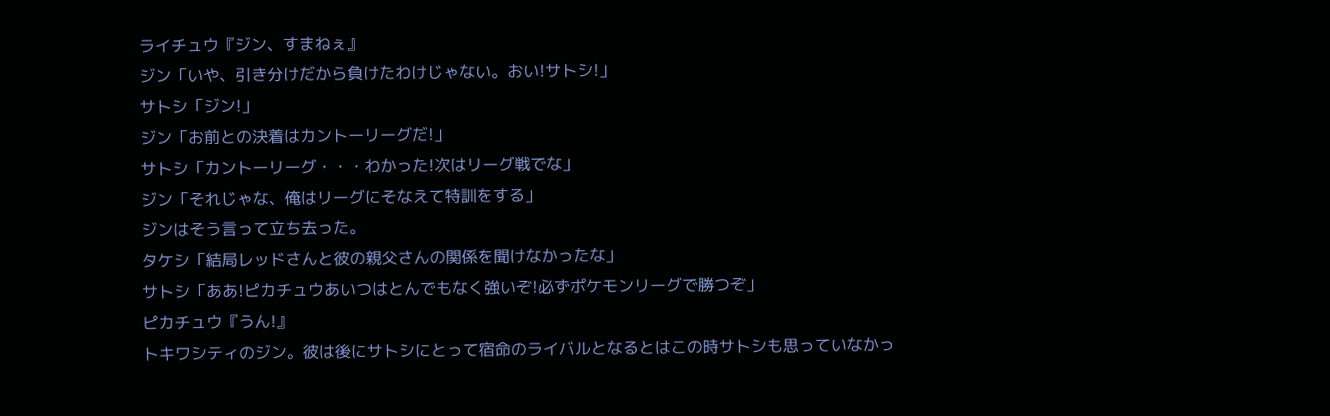ライチュウ『ジン、すまねぇ』
ジン「いや、引き分けだから負けたわけじゃない。おい!サトシ!」
サトシ「ジン!」
ジン「お前との決着はカントーリーグだ!」
サトシ「カントーリーグ・・・わかった!次はリーグ戦でな」
ジン「それじゃな、俺はリーグにそなえて特訓をする」
ジンはそう言って立ち去った。
タケシ「結局レッドさんと彼の親父さんの関係を聞けなかったな」
サトシ「ああ!ピカチュウあいつはとんでもなく強いぞ!必ずポケモンリーグで勝つぞ」
ピカチュウ『うん!』
トキワシティのジン。彼は後にサトシにとって宿命のライバルとなるとはこの時サトシも思っていなかっ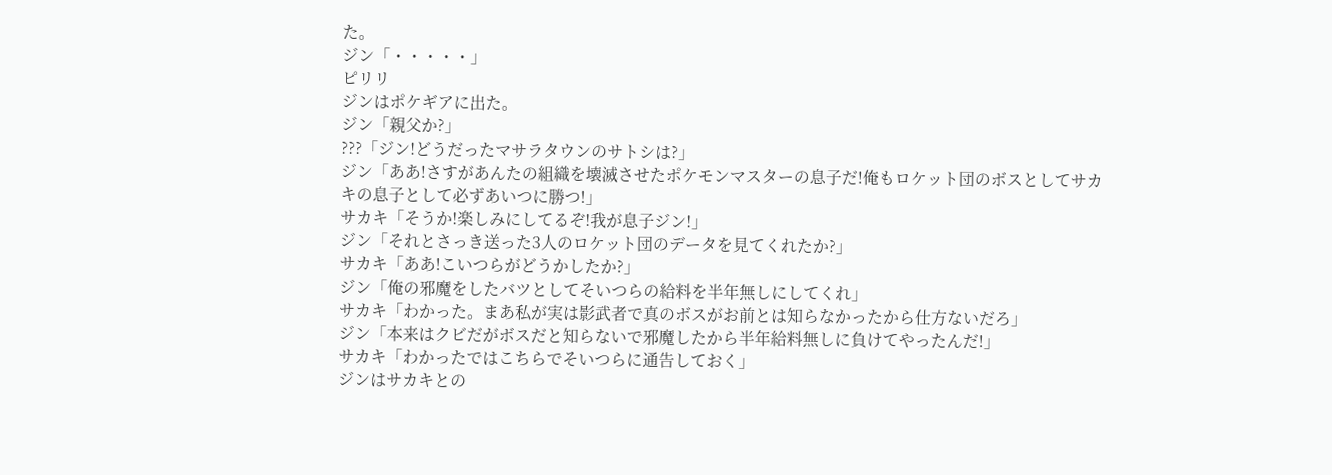た。
ジン「・・・・・」
ピリリ
ジンはポケギアに出た。
ジン「親父か?」
???「ジン!どうだったマサラタウンのサトシは?」
ジン「ああ!さすがあんたの組織を壊滅させたポケモンマスターの息子だ!俺もロケット団のボスとしてサカキの息子として必ずあいつに勝つ!」
サカキ「そうか!楽しみにしてるぞ!我が息子ジン!」
ジン「それとさっき送った3人のロケット団のデータを見てくれたか?」
サカキ「ああ!こいつらがどうかしたか?」
ジン「俺の邪魔をしたバツとしてそいつらの給料を半年無しにしてくれ」
サカキ「わかった。まあ私が実は影武者で真のボスがお前とは知らなかったから仕方ないだろ」
ジン「本来はクビだがボスだと知らないで邪魔したから半年給料無しに負けてやったんだ!」
サカキ「わかったではこちらでそいつらに通告しておく」
ジンはサカキとの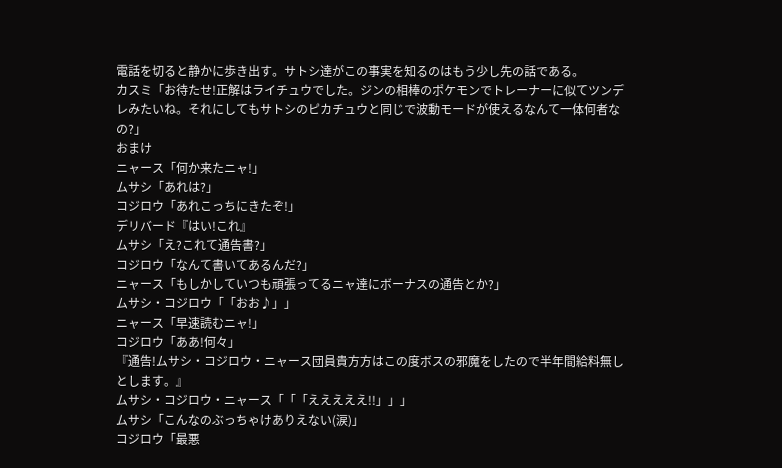電話を切ると静かに歩き出す。サトシ達がこの事実を知るのはもう少し先の話である。
カスミ「お待たせ!正解はライチュウでした。ジンの相棒のポケモンでトレーナーに似てツンデレみたいね。それにしてもサトシのピカチュウと同じで波動モードが使えるなんて一体何者なの?」
おまけ
ニャース「何か来たニャ!」
ムサシ「あれは?」
コジロウ「あれこっちにきたぞ!」
デリバード『はい!これ』
ムサシ「え?これて通告書?」
コジロウ「なんて書いてあるんだ?」
ニャース「もしかしていつも頑張ってるニャ達にボーナスの通告とか?」
ムサシ・コジロウ「「おお♪」」
ニャース「早速読むニャ!」
コジロウ「ああ!何々」
『通告!ムサシ・コジロウ・ニャース団員貴方方はこの度ボスの邪魔をしたので半年間給料無しとします。』
ムサシ・コジロウ・ニャース「「「えええええ!!」」」
ムサシ「こんなのぶっちゃけありえない(涙)」
コジロウ「最悪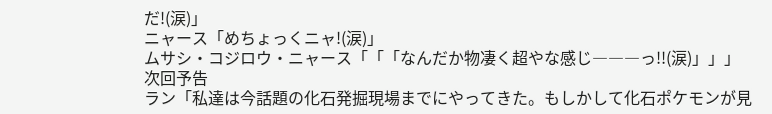だ!(涙)」
ニャース「めちょっくニャ!(涙)」
ムサシ・コジロウ・ニャース「「「なんだか物凄く超やな感じ―――っ!!(涙)」」」
次回予告
ラン「私達は今話題の化石発掘現場までにやってきた。もしかして化石ポケモンが見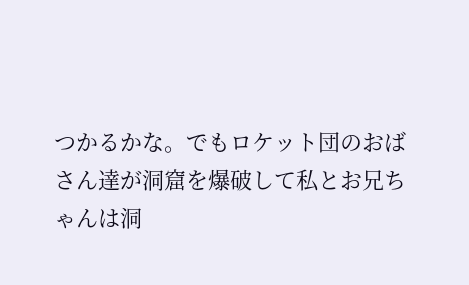つかるかな。でもロケット団のおばさん達が洞窟を爆破して私とお兄ちゃんは洞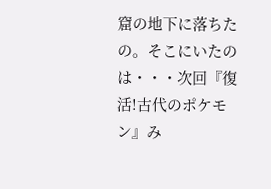窟の地下に落ちたの。そこにいたのは・・・次回『復活!古代のポケモン』み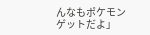んなもポケモンゲットだよ」